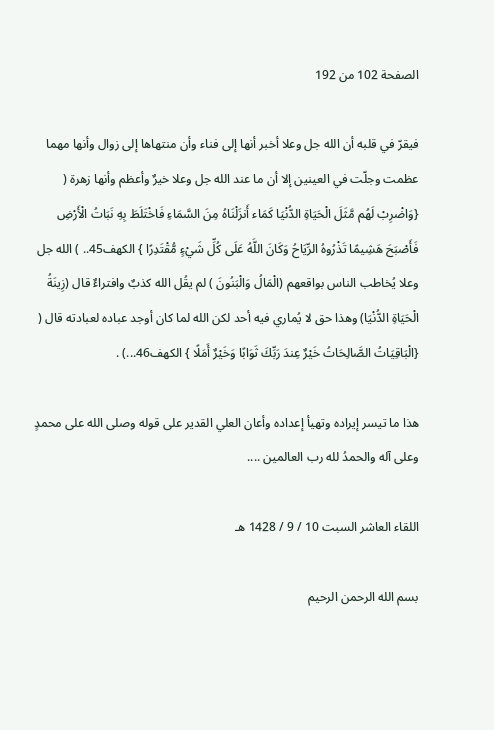الصفحة 102 من 192

فيقرّ في قلبه أن الله جل وعلا أخبر أنها إلى فناء وأن منتهاها إلى زوال وأنها مهما عظمت وجلّت في العينين إلا أن ما عند الله جل وعلا خيرٌ وأعظم وأنها زهرة ( {وَاضْرِبْ لَهُم مَّثَلَ الْحَيَاةِ الدُّنْيَا كَمَاء أَنزَلْنَاهُ مِنَ السَّمَاءِ فَاخْتَلَطَ بِهِ نَبَاتُ الْأَرْضِ فَأَصْبَحَ هَشِيمًا تَذْرُوهُ الرِّيَاحُ وَكَانَ اللَّهُ عَلَى كُلِّ شَيْءٍ مُّقْتَدِرًا } الكهف45.. ) الله جل وعلا يُخاطب الناس بواقعهم (الْمَالُ وَالْبَنُونَ ) لم يقُل الله كذبٌ وافتراءٌ قال (زِينَةُ الْحَيَاةِ الدُّنْيَا) وهذا حق لا يُماري فيه أحد لكن الله لما كان أوجد عباده لعبادته قال ( {الْبَاقِيَاتُ الصَّالِحَاتُ خَيْرٌ عِندَ رَبِّكَ ثَوَابًا وَخَيْرٌ أَمَلًا } الكهف46...) .

هذا ما تيسر إيراده وتهيأ إعداده وأعان العلي القدير على قوله وصلى الله على محمدٍ وعلى آله والحمدُ لله رب العالمين ....

اللقاء العاشر السبت 10 / 9 / 1428 هـ

بسم الله الرحمن الرحيم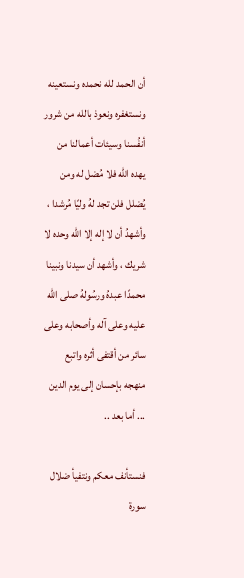أن الحمد لله نحمده ونستعينه ونستغفره ونعوذ بالله من شرور أنفُسنا وسيئات أعمالنا من يهده الله فلا مُضل له ومن يُضلل فلن تجد لهُ وليًا مُرشدا ، وأشهدُ أن لا إله إلا الله وحده لا شريك ، وأشهد أن سيدنا ونبينا محمدًا عبدهُ ورسُولهُ صلى الله عليه وعلى آله وأصحابه وعلى سائر من أقتفى أثره واتبع منهجه بإحسان إلى يوم الدين ... أما بعد ..

فنستأنف معكم ونتفيأ ضلال سورة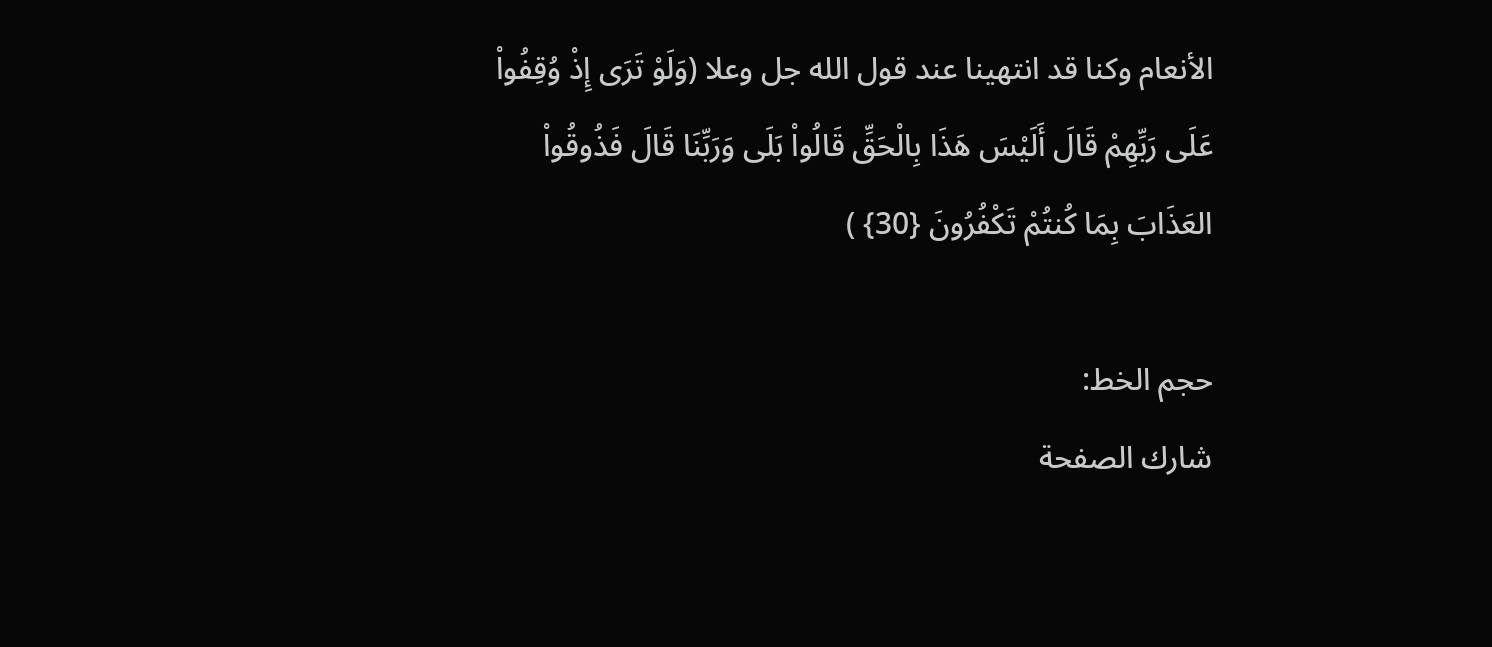الأنعام وكنا قد انتهينا عند قول الله جل وعلا (وَلَوْ تَرَى إِذْ وُقِفُواْ عَلَى رَبِّهِمْ قَالَ أَلَيْسَ هَذَا بِالْحَقِّ قَالُواْ بَلَى وَرَبِّنَا قَالَ فَذُوقُواْ العَذَابَ بِمَا كُنتُمْ تَكْفُرُونَ {30} )

حجم الخط:
شارك الصفحة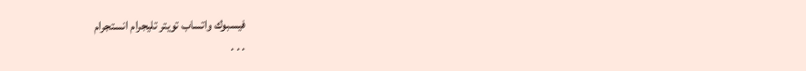فيسبوك واتساب تويتر تليجرام انستجرام
. . .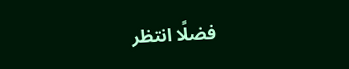فضلًا انتظر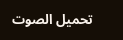تحميل الصوت